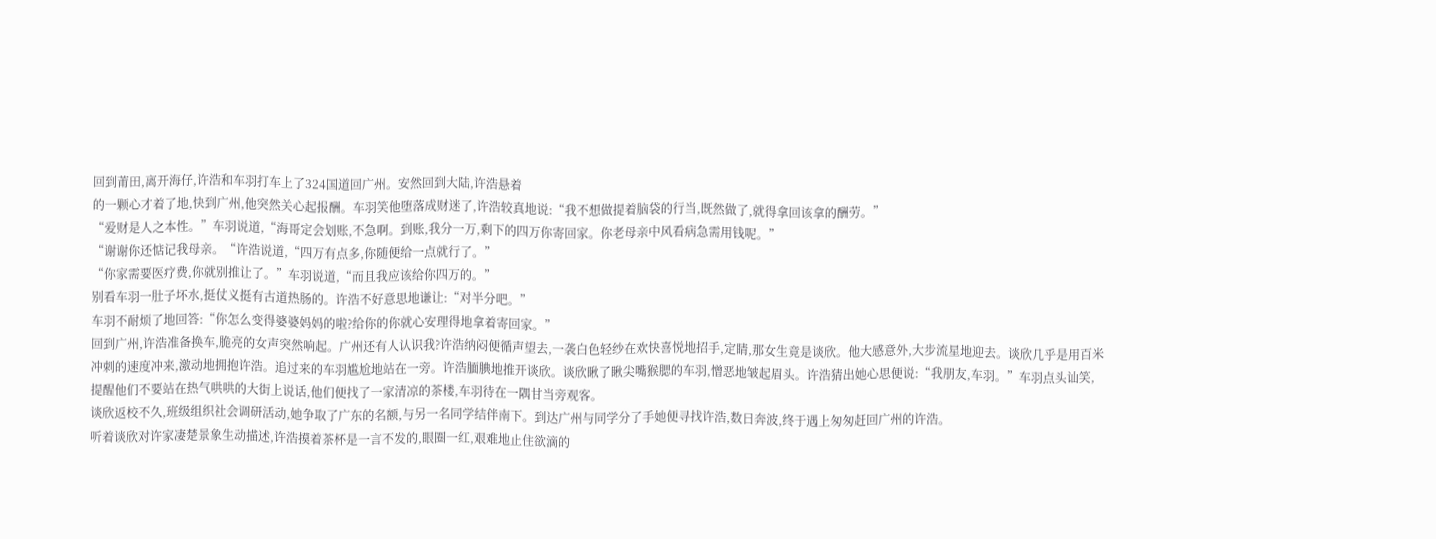回到莆田,离开海仔,许浩和车羽打车上了324国道回广州。安然回到大陆,许浩悬着
的一颗心才着了地,快到广州,他突然关心起报酬。车羽笑他堕落成财迷了,许浩较真地说:“我不想做提着脑袋的行当,既然做了,就得拿回该拿的酬劳。”
“爱财是人之本性。”车羽说道,“海哥定会划账,不急啊。到账,我分一万,剩下的四万你寄回家。你老母亲中风看病急需用钱呢。”
“谢谢你还惦记我母亲。“许浩说道,“四万有点多,你随便给一点就行了。”
“你家需要医疗费,你就别推让了。”车羽说道,“而且我应该给你四万的。”
别看车羽一肚子坏水,挺仗义挺有古道热肠的。许浩不好意思地谦让:“对半分吧。”
车羽不耐烦了地回答:“你怎么变得婆婆妈妈的啦?给你的你就心安理得地拿着寄回家。”
回到广州,许浩准备换车,脆亮的女声突然响起。广州还有人认识我?许浩纳闷便循声望去,一袭白色轻纱在欢快喜悦地招手,定睛,那女生竟是谈欣。他大感意外,大步流星地迎去。谈欣几乎是用百米冲刺的速度冲来,激动地拥抱许浩。追过来的车羽尴尬地站在一旁。许浩腼腆地推开谈欣。谈欣瞅了瞅尖嘴猴腮的车羽,憎恶地皱起眉头。许浩猜出她心思便说:“我朋友,车羽。”车羽点头讪笑,提醒他们不要站在热气哄哄的大街上说话,他们便找了一家清凉的茶楼,车羽待在一隅甘当旁观客。
谈欣返校不久,班级组织社会调研活动,她争取了广东的名额,与另一名同学结伴南下。到达广州与同学分了手她便寻找许浩,数日奔波,终于遇上匆匆赶回广州的许浩。
听着谈欣对许家凄楚景象生动描述,许浩摸着茶杯是一言不发的,眼圈一红,艰难地止住欲滴的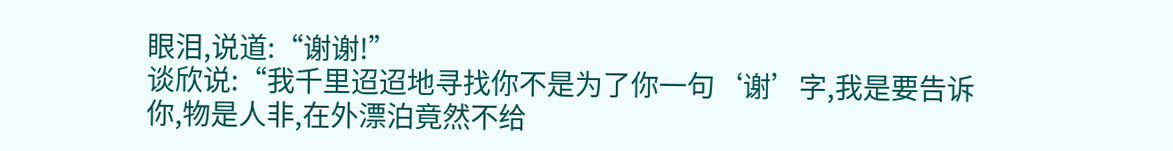眼泪,说道:“谢谢!”
谈欣说:“我千里迢迢地寻找你不是为了你一句‘谢’字,我是要告诉你,物是人非,在外漂泊竟然不给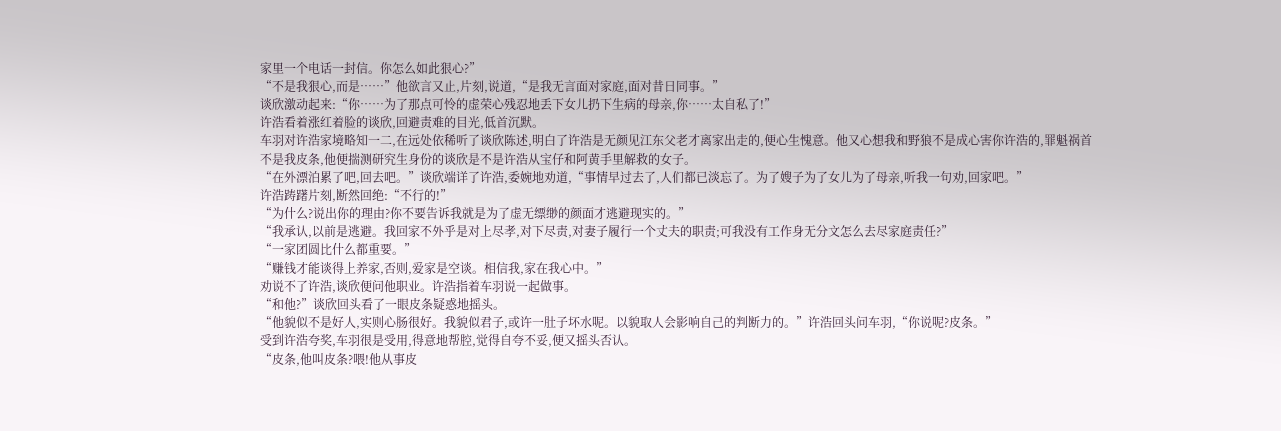家里一个电话一封信。你怎么如此狠心?”
“不是我狠心,而是……”他欲言又止,片刻,说道,“是我无言面对家庭,面对昔日同事。”
谈欣激动起来:“你……为了那点可怜的虚荣心残忍地丢下女儿扔下生病的母亲,你……太自私了!”
许浩看着涨红着脸的谈欣,回避责难的目光,低首沉默。
车羽对许浩家境略知一二,在远处依稀听了谈欣陈述,明白了许浩是无颜见江东父老才离家出走的,便心生愧意。他又心想我和野狼不是成心害你许浩的,罪魁祸首不是我皮条,他便揣测研究生身份的谈欣是不是许浩从宝仔和阿黄手里解救的女子。
“在外漂泊累了吧,回去吧。”谈欣端详了许浩,委婉地劝道,“事情早过去了,人们都已淡忘了。为了嫂子为了女儿为了母亲,听我一句劝,回家吧。”
许浩踌躇片刻,断然回绝:“不行的!”
“为什么?说出你的理由?你不要告诉我就是为了虚无缥缈的颜面才逃避现实的。”
“我承认,以前是逃避。我回家不外乎是对上尽孝,对下尽责,对妻子履行一个丈夫的职责;可我没有工作身无分文怎么去尽家庭责任?”
“一家团圆比什么都重要。”
“赚钱才能谈得上养家,否则,爱家是空谈。相信我,家在我心中。”
劝说不了许浩,谈欣便问他职业。许浩指着车羽说一起做事。
“和他?”谈欣回头看了一眼皮条疑惑地摇头。
“他貌似不是好人,实则心肠很好。我貌似君子,或许一肚子坏水呢。以貌取人会影响自己的判断力的。”许浩回头问车羽,“你说呢?皮条。”
受到许浩夸奖,车羽很是受用,得意地帮腔,觉得自夸不妥,便又摇头否认。
“皮条,他叫皮条?喂!他从事皮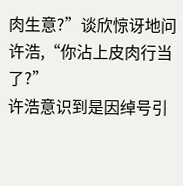肉生意?”谈欣惊讶地问许浩,“你沾上皮肉行当了?”
许浩意识到是因绰号引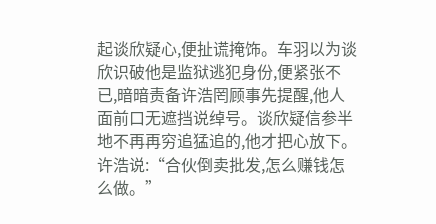起谈欣疑心,便扯谎掩饰。车羽以为谈欣识破他是监狱逃犯身份,便紧张不已,暗暗责备许浩罔顾事先提醒,他人面前口无遮挡说绰号。谈欣疑信参半地不再再穷追猛追的,他才把心放下。许浩说:“合伙倒卖批发,怎么赚钱怎么做。”